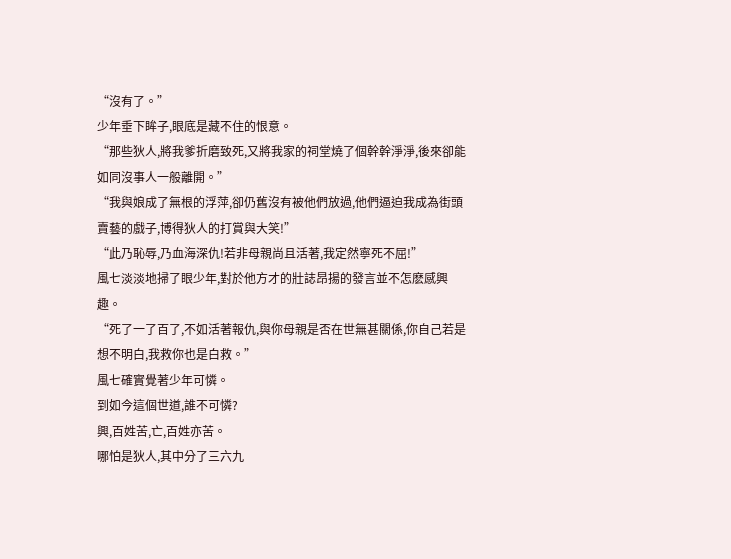“沒有了。”
少年垂下眸子,眼底是藏不住的恨意。
“那些狄人,將我爹折磨致死,又將我家的祠堂燒了個幹幹淨淨,後來卻能如同沒事人一般離開。”
“我與娘成了無根的浮萍,卻仍舊沒有被他們放過,他們逼迫我成為街頭賣藝的戲子,博得狄人的打賞與大笑!”
“此乃恥辱,乃血海深仇!若非母親尚且活著,我定然寧死不屈!”
風七淡淡地掃了眼少年,對於他方才的壯誌昂揚的發言並不怎麽感興趣。
“死了一了百了,不如活著報仇,與你母親是否在世無甚關係,你自己若是想不明白,我救你也是白救。”
風七確實覺著少年可憐。
到如今這個世道,誰不可憐?
興,百姓苦,亡,百姓亦苦。
哪怕是狄人,其中分了三六九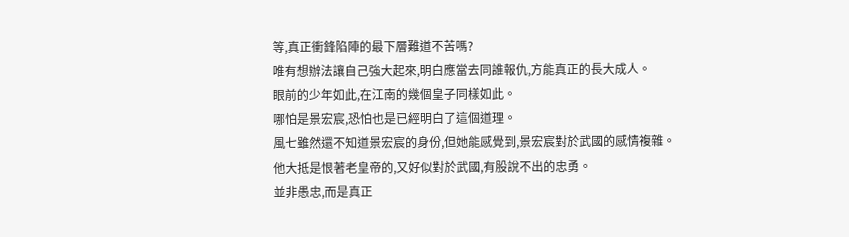等,真正衝鋒陷陣的最下層難道不苦嗎?
唯有想辦法讓自己強大起來,明白應當去同誰報仇,方能真正的長大成人。
眼前的少年如此,在江南的幾個皇子同樣如此。
哪怕是景宏宸,恐怕也是已經明白了這個道理。
風七雖然還不知道景宏宸的身份,但她能感覺到,景宏宸對於武國的感情複雜。
他大抵是恨著老皇帝的,又好似對於武國,有股說不出的忠勇。
並非愚忠,而是真正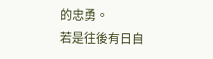的忠勇。
若是往後有日自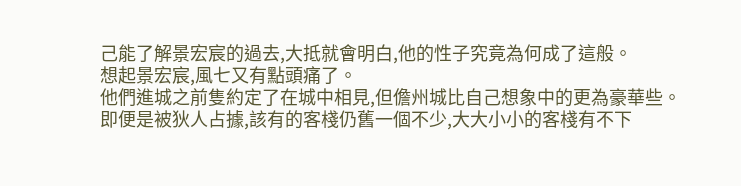己能了解景宏宸的過去,大抵就會明白,他的性子究竟為何成了這般。
想起景宏宸,風七又有點頭痛了。
他們進城之前隻約定了在城中相見,但儋州城比自己想象中的更為豪華些。
即便是被狄人占據,該有的客棧仍舊一個不少,大大小小的客棧有不下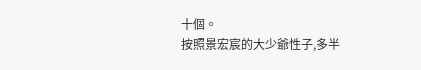十個。
按照景宏宸的大少爺性子,多半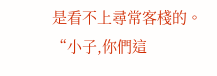是看不上尋常客棧的。
“小子,你們這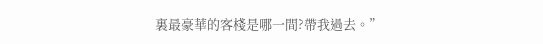裏最豪華的客棧是哪一間?帶我過去。”